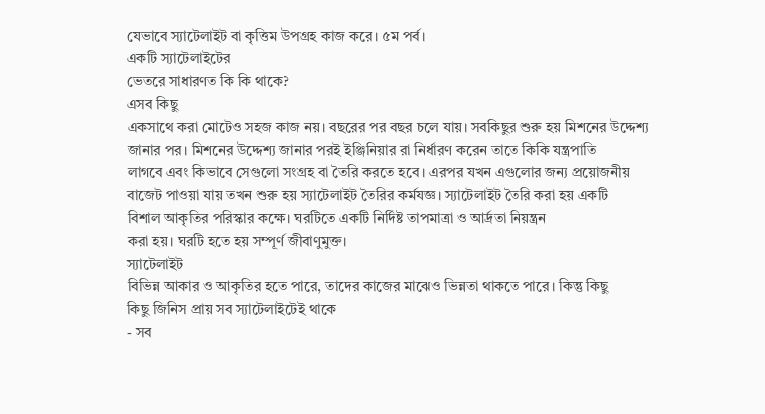যেভাবে স্যাটেলাইট বা কৃত্তিম উপগ্রহ কাজ করে। ৫ম পর্ব।
একটি স্যাটেলাইটের
ভেতরে সাধারণত কি কি থাকে?
এসব কিছু
একসাথে করা মোটেও সহজ কাজ নয়। বছরের পর বছর চলে যায়। সবকিছুর শুরু হয় মিশনের উদ্দেশ্য
জানার পর। মিশনের উদ্দেশ্য জানার পরই ইঞ্জিনিয়ার রা নির্ধারণ করেন তাতে কিকি যন্ত্রপাতি
লাগবে এবং কিভাবে সেগুলো সংগ্রহ বা তৈরি করতে হবে। এরপর যখন এগুলোর জন্য প্রয়োজনীয়
বাজেট পাওয়া যায় তখন শুরু হয় স্যাটেলাইট তৈরির কর্মযজ্ঞ। স্যাটেলাইট তৈরি করা হয় একটি
বিশাল আকৃতির পরিস্কার কক্ষে। ঘরটিতে একটি নির্দিষ্ট তাপমাত্রা ও আর্দ্রতা নিয়ন্ত্রন
করা হয়। ঘরটি হতে হয় সম্পূর্ণ জীবাণুমুক্ত।
স্যাটেলাইট
বিভিন্ন আকার ও আকৃতির হতে পারে, তাদের কাজের মাঝেও ভিন্নতা থাকতে পারে। কিন্তু কিছু
কিছু জিনিস প্রায় সব স্যাটেলাইটেই থাকে
- সব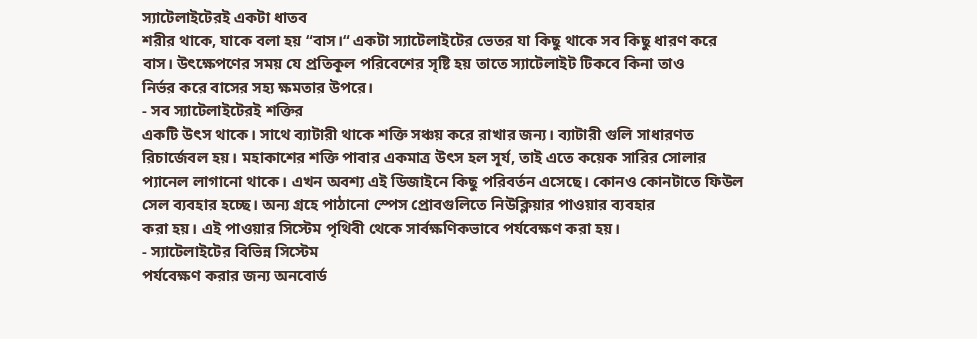স্যাটেলাইটেরই একটা ধাতব
শরীর থাকে, যাকে বলা হয় “বাস।“ একটা স্যাটেলাইটের ভেতর যা কিছু থাকে সব কিছু ধারণ করে
বাস। উৎক্ষেপণের সময় যে প্রতিকূল পরিবেশের সৃষ্টি হয় তাতে স্যাটেলাইট টিকবে কিনা তাও
নির্ভর করে বাসের সহ্য ক্ষমতার উপরে।
- সব স্যাটেলাইটেরই শক্তির
একটি উৎস থাকে। সাথে ব্যাটারী থাকে শক্তি সঞ্চয় করে রাখার জন্য। ব্যাটারী গুলি সাধারণত
রিচার্জেবল হয়। মহাকাশের শক্তি পাবার একমাত্র উৎস হল সূর্য, তাই এতে কয়েক সারির সোলার
প্যানেল লাগানো থাকে। এখন অবশ্য এই ডিজাইনে কিছু পরিবর্তন এসেছে। কোনও কোনটাতে ফিউল
সেল ব্যবহার হচ্ছে। অন্য গ্রহে পাঠানো স্পেস প্রোবগুলিতে নিউক্লিয়ার পাওয়ার ব্যবহার
করা হয়। এই পাওয়ার সিস্টেম পৃথিবী থেকে সার্বক্ষণিকভাবে পর্যবেক্ষণ করা হয়।
- স্যাটেলাইটের বিভিন্ন সিস্টেম
পর্যবেক্ষণ করার জন্য অনবোর্ড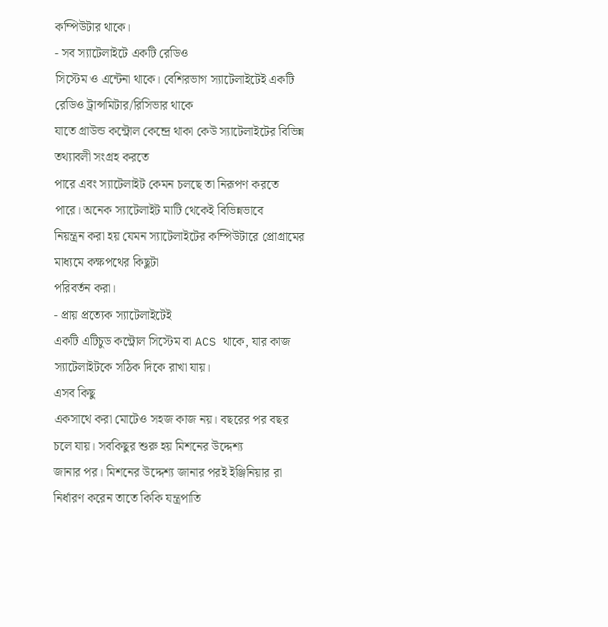কম্পিউটার থাকে।
- সব স্যাটেলাইটে একটি রেডিও
সিস্টেম ও এন্টেনা থাকে। বেশিরভাগ স্যাটেলাইটেই একটি রেডিও ট্রান্সমিটার/রিসিভার থাকে
যাতে গ্রাউন্ড কন্ট্রোল কেন্দ্রে থাকা কেউ স্যাটেলাইটের বিভিন্ন তথ্যাবলী সংগ্রহ করতে
পারে এবং স্যাটেলাইট কেমন চলছে তা নিরূপণ করতে পারে। অনেক স্যাটেলাইট মাটি থেকেই বিভিন্নভাবে
নিয়ন্ত্রন করা হয় যেমন স্যাটেলাইটের কম্পিউটারে প্রোগ্রামের মাধ্যমে কক্ষপথের কিছুটা
পরিবর্তন করা।
- প্রায় প্রত্যেক স্যাটেলাইটেই
একটি এটিচুড কন্ট্রোল সিস্টেম বা ACS থাকে, যার কাজ স্যাটেলাইটকে সঠিক দিকে রাখা যায়।
এসব কিছু
একসাথে করা মোটেও সহজ কাজ নয়। বছরের পর বছর চলে যায়। সবকিছুর শুরু হয় মিশনের উদ্দেশ্য
জানার পর। মিশনের উদ্দেশ্য জানার পরই ইঞ্জিনিয়ার রা নির্ধারণ করেন তাতে কিকি যন্ত্রপাতি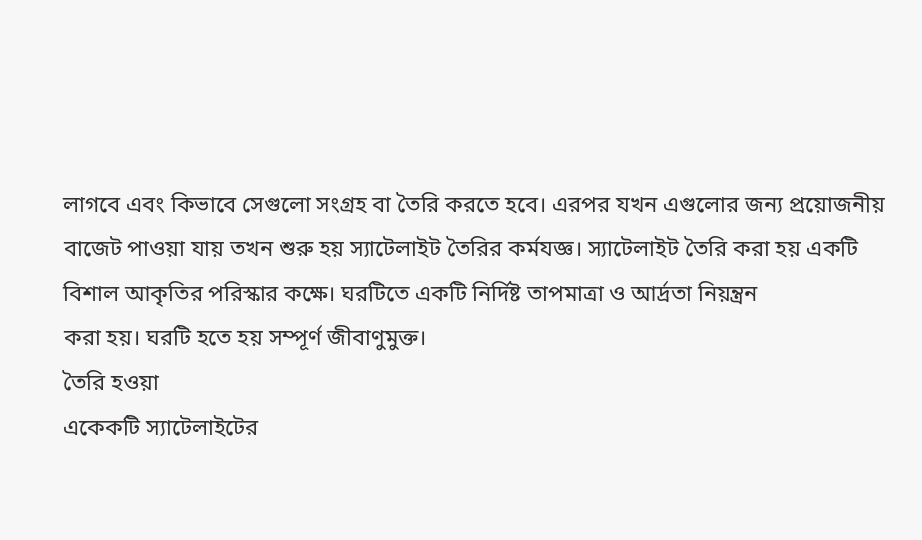লাগবে এবং কিভাবে সেগুলো সংগ্রহ বা তৈরি করতে হবে। এরপর যখন এগুলোর জন্য প্রয়োজনীয়
বাজেট পাওয়া যায় তখন শুরু হয় স্যাটেলাইট তৈরির কর্মযজ্ঞ। স্যাটেলাইট তৈরি করা হয় একটি
বিশাল আকৃতির পরিস্কার কক্ষে। ঘরটিতে একটি নির্দিষ্ট তাপমাত্রা ও আর্দ্রতা নিয়ন্ত্রন
করা হয়। ঘরটি হতে হয় সম্পূর্ণ জীবাণুমুক্ত।
তৈরি হওয়া
একেকটি স্যাটেলাইটের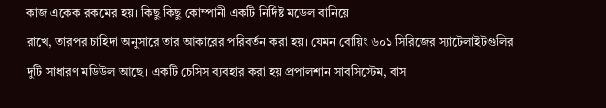কাজ একেক রকমের হয়। কিছু কিছু কোম্পানী একটি নির্দিষ্ট মডেল বানিয়ে
রাখে, তারপর চাহিদা অনুসারে তার আকারের পরিবর্তন করা হয়। যেমন বোয়িং ৬০১ সিরিজের স্যাটেলাইটগুলির
দুটি সাধারণ মডিউল আছে। একটি চেসিস ব্যবহার করা হয় প্রপালশান সাবসিস্টেম, বাস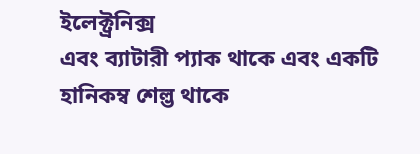ইলেক্ট্রনিক্স
এবং ব্যাটারী প্যাক থাকে এবং একটি হানিকম্ব শেল্ভ থাকে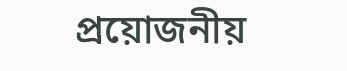প্রয়োজনীয়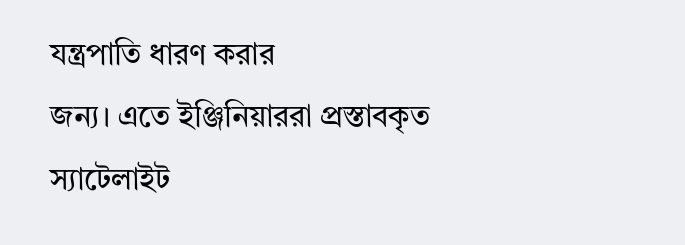যন্ত্রপাতি ধারণ করার
জন্য। এতে ইঞ্জিনিয়াররা প্রস্তাবকৃত স্যাটেলাইট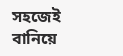সহজেই বানিয়ে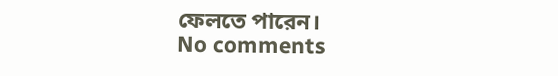ফেলতে পারেন।
No comments